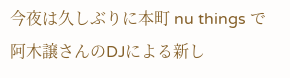今夜は久しぶりに本町 nu things で阿木譲さんのDJによる新し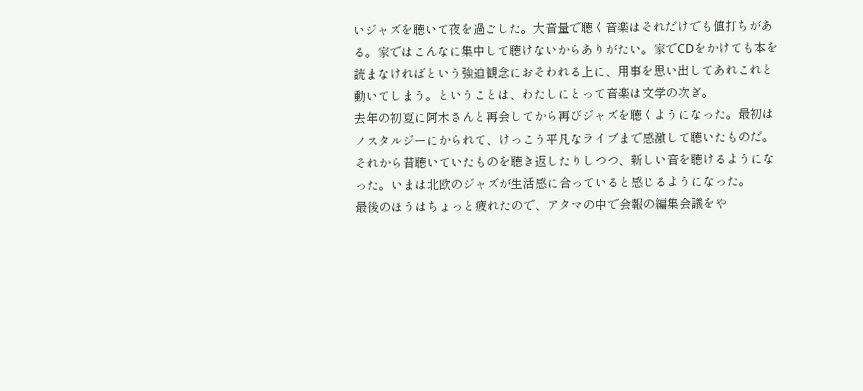いジャズを聴いて夜を過ごした。大音量で聴く音楽はそれだけでも値打ちがある。家ではこんなに集中して聴けないからありがたい。家でCDをかけても本を読まなければという強迫観念におそわれる上に、用事を思い出してあれこれと動いてしまう。ということは、わたしにとって音楽は文学の次ぎ。
去年の初夏に阿木さんと再会してから再びジャズを聴くようになった。最初はノスタルジーにかられて、けっこう平凡なライブまで感激して聴いたものだ。それから昔聴いていたものを聴き返したりしつつ、新しい音を聴けるようになった。いまは北欧のジャズが生活感に合っていると感じるようになった。
最後のほうはちょっと疲れたので、アタマの中で会報の編集会議をや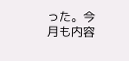った。今月も内容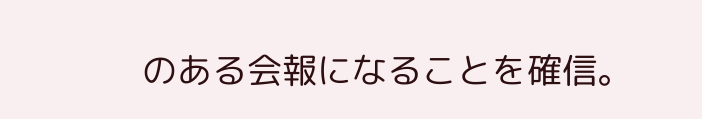のある会報になることを確信。